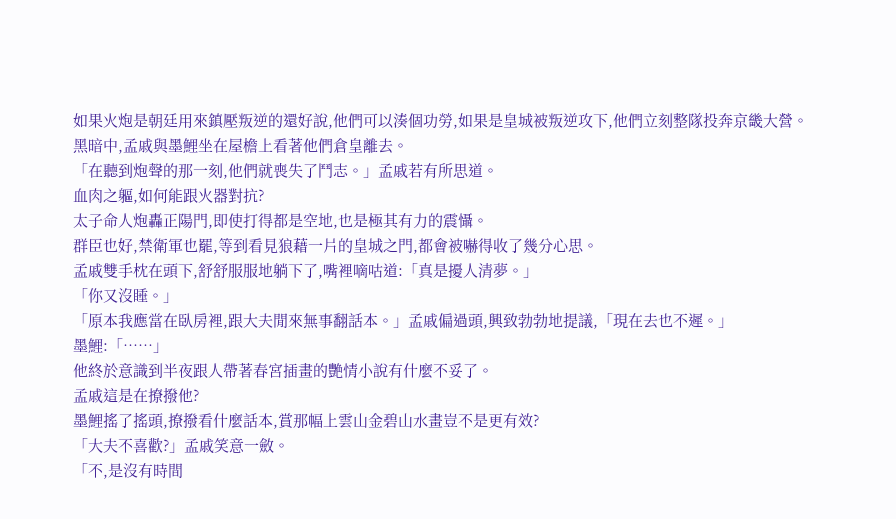如果火炮是朝廷用來鎮壓叛逆的還好說,他們可以湊個功勞,如果是皇城被叛逆攻下,他們立刻整隊投奔京畿大營。
黑暗中,孟戚與墨鯉坐在屋檐上看著他們倉皇離去。
「在聽到炮聲的那一刻,他們就喪失了鬥志。」孟戚若有所思道。
血肉之軀,如何能跟火器對抗?
太子命人炮轟正陽門,即使打得都是空地,也是極其有力的震懾。
群臣也好,禁衛軍也罷,等到看見狼藉一片的皇城之門,都會被嚇得收了幾分心思。
孟戚雙手枕在頭下,舒舒服服地躺下了,嘴裡嘀咕道:「真是擾人清夢。」
「你又沒睡。」
「原本我應當在臥房裡,跟大夫閒來無事翻話本。」孟戚偏過頭,興致勃勃地提議,「現在去也不遲。」
墨鯉:「……」
他終於意識到半夜跟人帶著春宮插畫的艷情小說有什麼不妥了。
孟戚這是在撩撥他?
墨鯉搖了搖頭,撩撥看什麼話本,賞那幅上雲山金碧山水畫豈不是更有效?
「大夫不喜歡?」孟戚笑意一斂。
「不,是沒有時間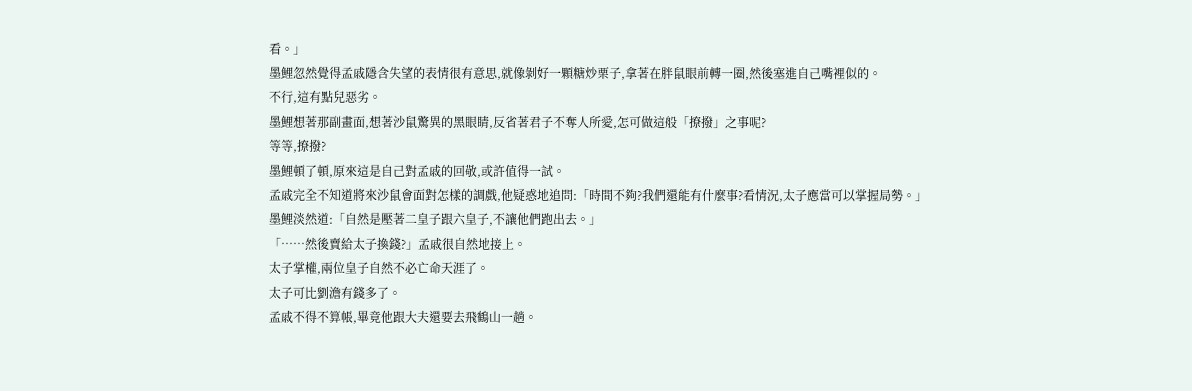看。」
墨鯉忽然覺得孟戚隱含失望的表情很有意思,就像剝好一顆糖炒栗子,拿著在胖鼠眼前轉一圈,然後塞進自己嘴裡似的。
不行,這有點兒惡劣。
墨鯉想著那副畫面,想著沙鼠驚異的黑眼睛,反省著君子不奪人所愛,怎可做這般「撩撥」之事呢?
等等,撩撥?
墨鯉頓了頓,原來這是自己對孟戚的回敬,或許值得一試。
孟戚完全不知道將來沙鼠會面對怎樣的調戲,他疑惑地追問:「時間不夠?我們還能有什麼事?看情況,太子應當可以掌握局勢。」
墨鯉淡然道:「自然是壓著二皇子跟六皇子,不讓他們跑出去。」
「……然後賣給太子換錢?」孟戚很自然地接上。
太子掌權,兩位皇子自然不必亡命天涯了。
太子可比劉澹有錢多了。
孟戚不得不算帳,畢竟他跟大夫還要去飛鶴山一趟。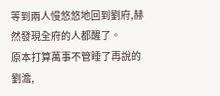等到兩人慢悠悠地回到劉府,赫然發現全府的人都醒了。
原本打算萬事不管睡了再說的劉澹,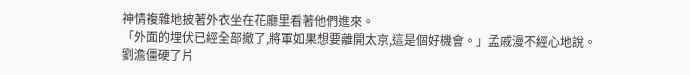神情複雜地披著外衣坐在花廳里看著他們進來。
「外面的埋伏已經全部撤了,將軍如果想要離開太京,這是個好機會。」孟戚漫不經心地說。
劉澹僵硬了片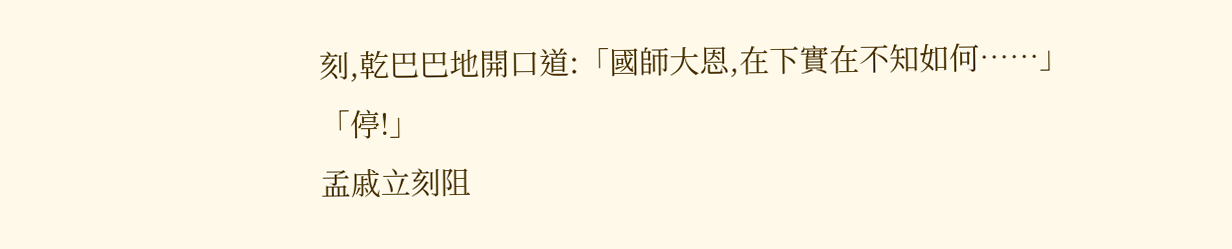刻,乾巴巴地開口道:「國師大恩,在下實在不知如何……」
「停!」
孟戚立刻阻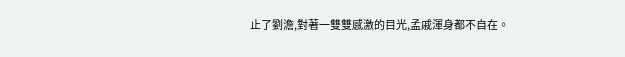止了劉澹,對著一雙雙感激的目光,孟戚渾身都不自在。